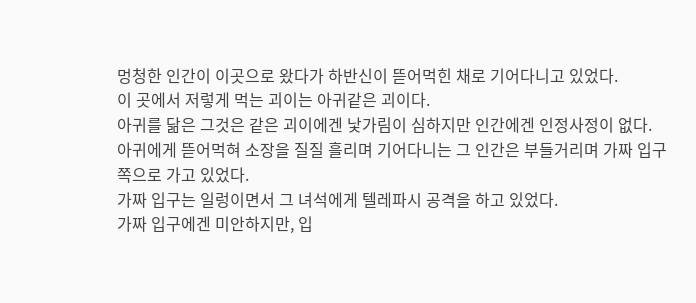멍청한 인간이 이곳으로 왔다가 하반신이 뜯어먹힌 채로 기어다니고 있었다.
이 곳에서 저렇게 먹는 괴이는 아귀같은 괴이다.
아귀를 닮은 그것은 같은 괴이에겐 낯가림이 심하지만 인간에겐 인정사정이 없다.
아귀에게 뜯어먹혀 소장을 질질 흘리며 기어다니는 그 인간은 부들거리며 가짜 입구 쪽으로 가고 있었다.
가짜 입구는 일렁이면서 그 녀석에게 텔레파시 공격을 하고 있었다.
가짜 입구에겐 미안하지만, 입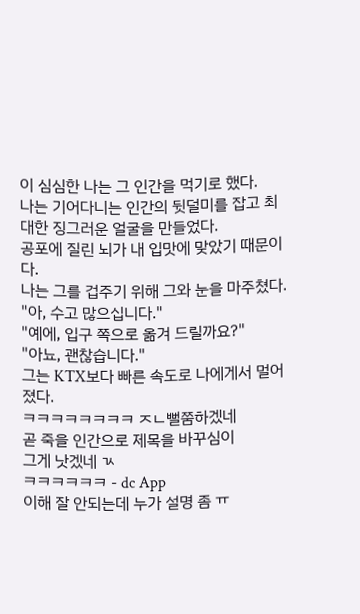이 심심한 나는 그 인간을 먹기로 했다.
나는 기어다니는 인간의 뒷덜미를 잡고 최대한 징그러운 얼굴을 만들었다.
공포에 질린 뇌가 내 입맛에 맞았기 때문이다.
나는 그를 겁주기 위해 그와 눈을 마주쳤다.
"아, 수고 많으십니다."
"예에, 입구 쪽으로 옮겨 드릴까요?"
"아뇨, 괜찮습니다."
그는 KTX보다 빠른 속도로 나에게서 멀어졌다.
ㅋㅋㅋㅋㅋㅋㅋㅋ ㅈㄴ뻘쭘하겠네
곧 죽을 인간으로 제목을 바꾸심이
그게 낫겠네 ㄳ
ㅋㅋㅋㅋㅋㅋ - dc App
이해 잘 안되는데 누가 설명 좀 ㅠ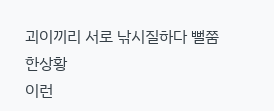괴이끼리 서로 낚시질하다 뻘쭘한상황
이런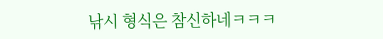낚시 형식은 참신하네ㅋㅋㅋ